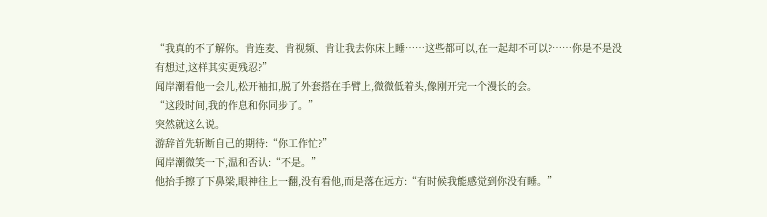“我真的不了解你。肯连麦、肯视频、肯让我去你床上睡……这些都可以,在一起却不可以?……你是不是没有想过,这样其实更残忍?”
闻岸潮看他一会儿,松开袖扣,脱了外套搭在手臂上,微微低着头,像刚开完一个漫长的会。
“这段时间,我的作息和你同步了。”
突然就这么说。
游辞首先斩断自己的期待:“你工作忙?”
闻岸潮微笑一下,温和否认:“不是。”
他抬手擦了下鼻梁,眼神往上一翻,没有看他,而是落在远方:“有时候我能感觉到你没有睡。”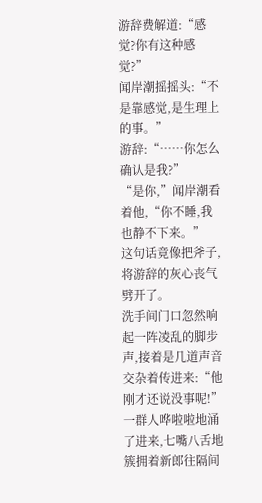游辞费解道:“感觉?你有这种感觉?”
闻岸潮摇摇头:“不是靠感觉,是生理上的事。”
游辞:“……你怎么确认是我?”
“是你,”闻岸潮看着他,“你不睡,我也静不下来。”
这句话竟像把斧子,将游辞的灰心丧气劈开了。
洗手间门口忽然响起一阵凌乱的脚步声,接着是几道声音交杂着传进来:“他刚才还说没事呢!”
一群人哗啦啦地涌了进来,七嘴八舌地簇拥着新郎往隔间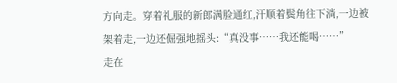方向走。穿着礼服的新郎满脸通红,汗顺着鬓角往下淌,一边被架着走,一边还倔强地摇头:“真没事……我还能喝……”
走在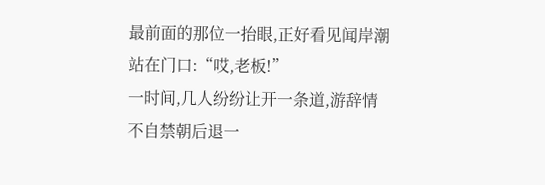最前面的那位一抬眼,正好看见闻岸潮站在门口:“哎,老板!”
一时间,几人纷纷让开一条道,游辞情不自禁朝后退一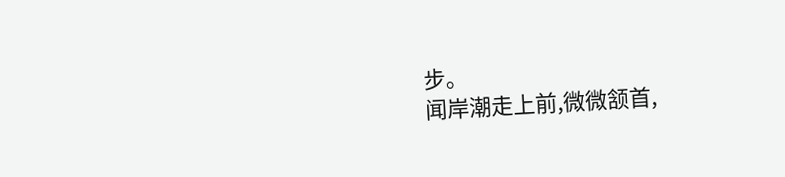步。
闻岸潮走上前,微微颔首,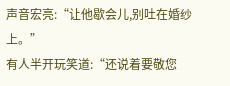声音宏亮:“让他歇会儿,别吐在婚纱上。”
有人半开玩笑道:“还说着要敬您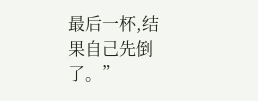最后一杯,结果自己先倒了。”